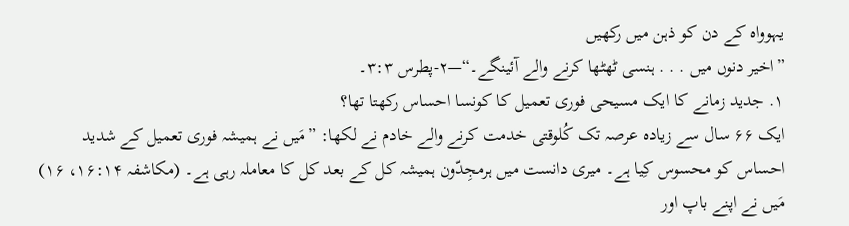یہوواہ کے دن کو ذہن میں رکھیں
”اخیر دنوں میں . . . ہنسی ٹھٹھا کرنے والے آئینگے۔“—۲-پطرس ۳:۳۔
۱. جدید زمانے کا ایک مسیحی فوری تعمیل کا کونسا احساس رکھتا تھا؟
ایک ۶۶ سال سے زیادہ عرصہ تک کُلوقتی خدمت کرنے والے خادم نے لکھا: ”مَیں نے ہمیشہ فوری تعمیل کے شدید احساس کو محسوس کِیا ہے۔ میری دانست میں ہرمجِدّون ہمیشہ کل کے بعد کل کا معاملہ رہی ہے۔ (مکاشفہ ۱۶:۱۴، ۱۶) مَیں نے اپنے باپ اور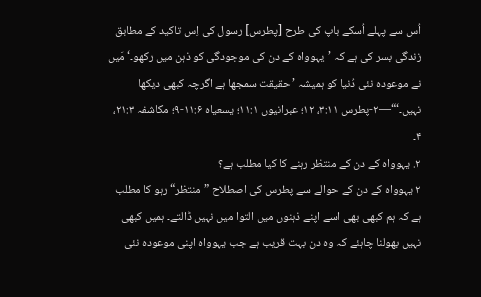اُس سے پہلے اُسکے باپ کی طرح [پطرس] رسول کی اِس تاکید کے مطابق زندگی بسر کی ہے کہ ’یہوواہ کے دن کی موجودگی کو ذہن میں رکھو۔‘ مَیں نے موعودہ نئی دُنیا کو ہمیشہ ’حقیقت سمجھا ہے اگرچہ کبھی دیکھا نہیں۔‘“—۲-پطرس ۳:۱۱، ۱۲؛ عبرانیوں ۱۱:۱؛ یسعیاہ ۱۱:۶-۹؛ مکاشفہ ۲۱:۳، ۴۔
۲. یہوواہ کے دن کے منتظر رہنے کا کیا مطلب ہے؟
۲ یہوواہ کے دن کے حوالے سے پطرس کی اصطلاح ”منتظر“ رہو کا مطلب ہے کہ ہم کبھی بھی اسے اپنے ذہنوں میں التوا میں نہیں ڈالتے۔ ہمیں کبھی نہیں بھولنا چاہئے کہ وہ دن بہت قریب ہے جب یہوواہ اپنی موعودہ نئی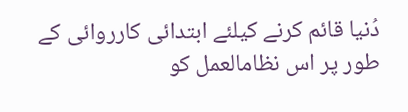دُنیا قائم کرنے کیلئے ابتدائی کارروائی کے طور پر اس نظامالعمل کو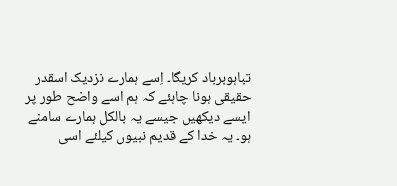تباہوبرباد کریگا۔ اِسے ہمارے نزدیک اسقدر حقیقی ہونا چاہئے کہ ہم اسے واضح طور پر ایسے دیکھیں جیسے یہ بالکل ہمارے سامنے ہو۔ یہ خدا کے قدیم نبیوں کیلئے اسی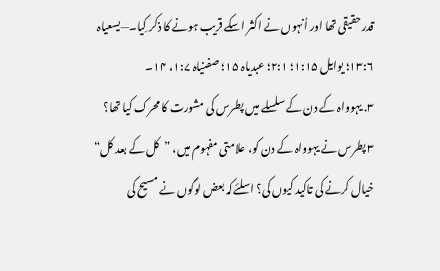قدر حقیقی تھا اور اُنہوں نے اکثر اسکے قریب ہونے کا ذکر کِیا۔—یسعیاہ ۱۳:۶؛ یوایل ۱:۱۵؛ ۲:۱؛ عبدیاہ ۱۵؛ صفنیاہ ۱:۷، ۱۴۔
۳. یہوواہ کے دن کے سلسلے میں پطرس کی مشورت کا محرک کیا تھا؟
۳ پطرس نے یہوواہ کے دن کو، علامتی مفہوم میں، ”کل کے بعد کل“ خیال کرنے کی تاکید کیوں کی؟ اسلئےکہ بعض لوگوں نے مسیح کی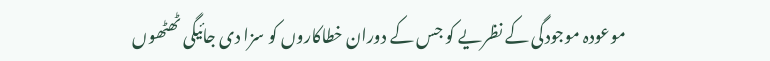موعودہ موجودگی کے نظریے کو جس کے دوران خطاکاروں کو سزا دی جائیگی ٹھٹھوں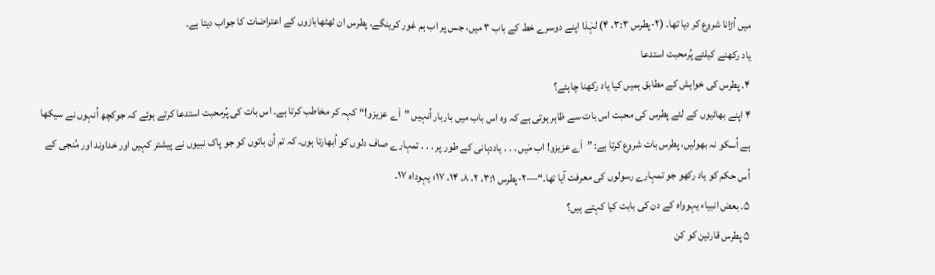میں اُڑانا شروع کر دیا تھا۔ (۲-پطرس ۳:۳، ۴) لہٰذا اپنے دوسرے خط کے باب ۳ میں، جس پر اب ہم غور کرینگے، پطرس ان ٹھٹھابازوں کے اعتراضات کا جواب دیتا ہے۔
یاد رکھنے کیلئے پُرمحبت استدعا
۴. پطرس کی خواہش کے مطابق ہمیں کیا یاد رکھنا چاہئے؟
۴ اپنے بھائیوں کے لئے پطرس کی محبت اس بات سے ظاہر ہوتی ہے کہ وہ اس باب میں باربار اُنہیں ”اَے عزیزو!“ کہہ کر مخاطب کرتا ہے۔ اس بات کی پُرمحبت استدعا کرتے ہوئے کہ جوکچھ اُنہوں نے سیکھا ہے اُسکو نہ بھولیں، پطرس بات شروع کرتا ہے: ”اَے عزیزو! اب مَیں . . . یاددہانی کے طور پر . . . تمہارے صاف دلوں کو اُبھارتا ہوں۔ کہ تم اُن باتوں کو جو پاک نبیوں نے پیشتر کہیں اور خداوند اور مُنجی کے اُس حکم کو یاد رکھو جو تمہارے رسولوں کی معرفت آیا تھا۔“—۲-پطرس ۳:۱، ۲، ۸، ۱۴، ۱۷؛ یہوداہ ۱۷۔
۵. بعض انبیاء یہوواہ کے دن کی بابت کیا کہتے ہیں؟
۵ پطرس قارئین کو کن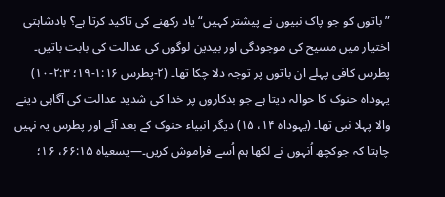”باتوں کو جو پاک نبیوں نے پیشتر کہیں“ یاد رکھنے کی تاکید کرتا ہے؟ بادشاہتی اختیار میں مسیح کی موجودگی اور بیدین لوگوں کی عدالت کی بابت باتیں۔ پطرس کافی پہلے ان باتوں پر توجہ دلا چکا تھا۔ (۲-پطرس ۱:۱۶-۱۹؛ ۲:۳-۱۰) یہوداہ حنوک کا حوالہ دیتا ہے جو بدکاروں پر خدا کی شدید عدالت کی آگاہی دینے والا پہلا نبی تھا۔ (یہوداہ ۱۴، ۱۵) دیگر انبیاء حنوک کے بعد آئے اور پطرس یہ نہیں چاہتا کہ جوکچھ اُنہوں نے لکھا ہم اُسے فراموش کریں۔—یسعیاہ ۶۶:۱۵، ۱۶؛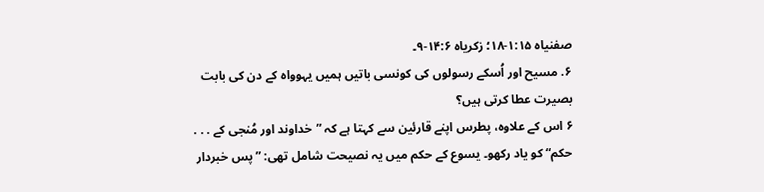صفنیاہ ۱:۱۵-۱۸؛ زکریاہ ۱۴:۶-۹۔
۶. مسیح اور اُسکے رسولوں کی کونسی باتیں ہمیں یہوواہ کے دن کی بابت بصیرت عطا کرتی ہیں؟
۶ اس کے علاوہ، پطرس اپنے قارئین سے کہتا ہے کہ ”خداوند اور مُنجی کے . . . حکم“ کو یاد رکھو۔ یسوع کے حکم میں یہ نصیحت شامل تھی: ”پس خبردار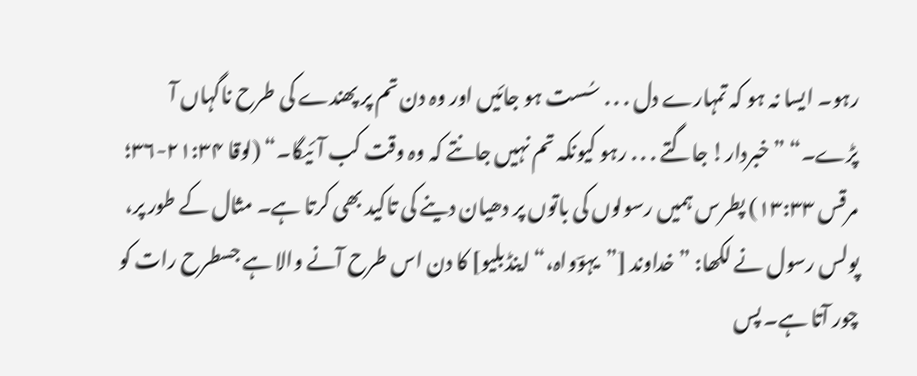رہو۔ ایسا نہ ہو کہ تمہارے دل . . . سُست ہو جائیں اور وہ دن تم پر پھندے کی طرح ناگہاں آ پڑے۔“ ”خبردار! جاگتے . . . رہو کیونکہ تم نہیں جانتے کہ وہ وقت کب آئیگا۔“ (لوقا ۲۱:۳۴-۳۶؛ مرقس ۱۳:۳۳) پطرس ہمیں رسولوں کی باتوں پر دھیان دینے کی تاکید بھی کرتا ہے۔ مثال کے طور پر، پولس رسول نے لکھا: ”خداوند [”یہوؔواہ،“ اینڈبلیو] کا دن اس طرح آنے والا ہے جسطرح رات کو چور آتا ہے۔ پس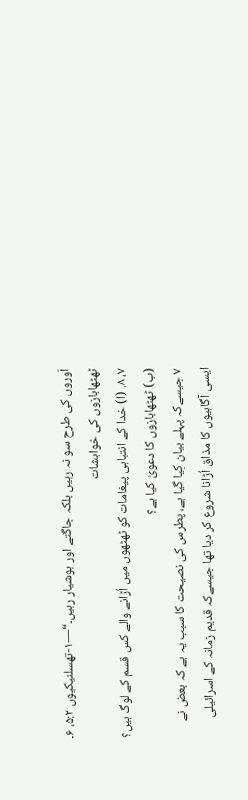اَوروں کی طرح سو نہ رہیں بلکہ جاگتے اور ہوشیار رہیں۔“—۱-تھسلنیکیوں ۵:۲، ۶۔
ٹھٹھابازوں کی خواہشات
۷، ۸. (ا) خدا کے انتباہی پیغامات کو ٹھٹھوں میں اُڑانے والے کس قسم کے لوگ ہیں؟ (ب) ٹھٹھابازوں کا دعویٰ کیا ہے؟
۷ جیسےکہ پہلے بیان کِیا گیا ہے، پطرس کی نصیحت کا سبب یہ ہے کہ بعض نے ایسی آگاہیوں کا مذاق اُڑانا شروع کر دیا تھا جیسےکہ قدیم زمانہ کے اسرائیلی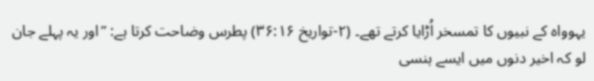یہوواہ کے نبیوں کا تمسخر اُڑایا کرتے تھے۔ (۲-تواریخ ۳۶:۱۶) پطرس وضاحت کرتا ہے: ”اور یہ پہلے جان لو کہ اخیر دنوں میں ایسے ہنسی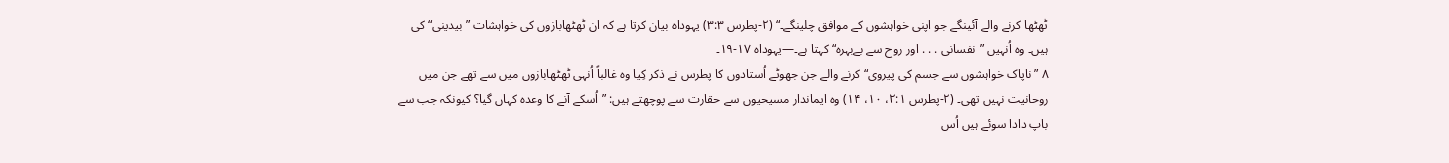ٹھٹھا کرنے والے آئینگے جو اپنی خواہشوں کے موافق چلینگے۔“ (۲-پطرس ۳:۳) یہوداہ بیان کرتا ہے کہ ان ٹھٹھابازوں کی خواہشات ”بیدینی“ کی ہیں۔ وہ اُنہیں ”نفسانی . . . اور روح سے بےبہرہ“ کہتا ہے۔—یہوداہ ۱۷-۱۹۔
۸ ”ناپاک خواہشوں سے جسم کی پیروی“ کرنے والے جن جھوٹے اُستادوں کا پطرس نے ذکر کِیا وہ غالباً اُنہی ٹھٹھابازوں میں سے تھے جن میں روحانیت نہیں تھی۔ (۲-پطرس ۲:۱، ۱۰، ۱۴) وہ ایماندار مسیحیوں سے حقارت سے پوچھتے ہیں: ”اُسکے آنے کا وعدہ کہاں گیا؟ کیونکہ جب سے باپ دادا سوئے ہیں اُس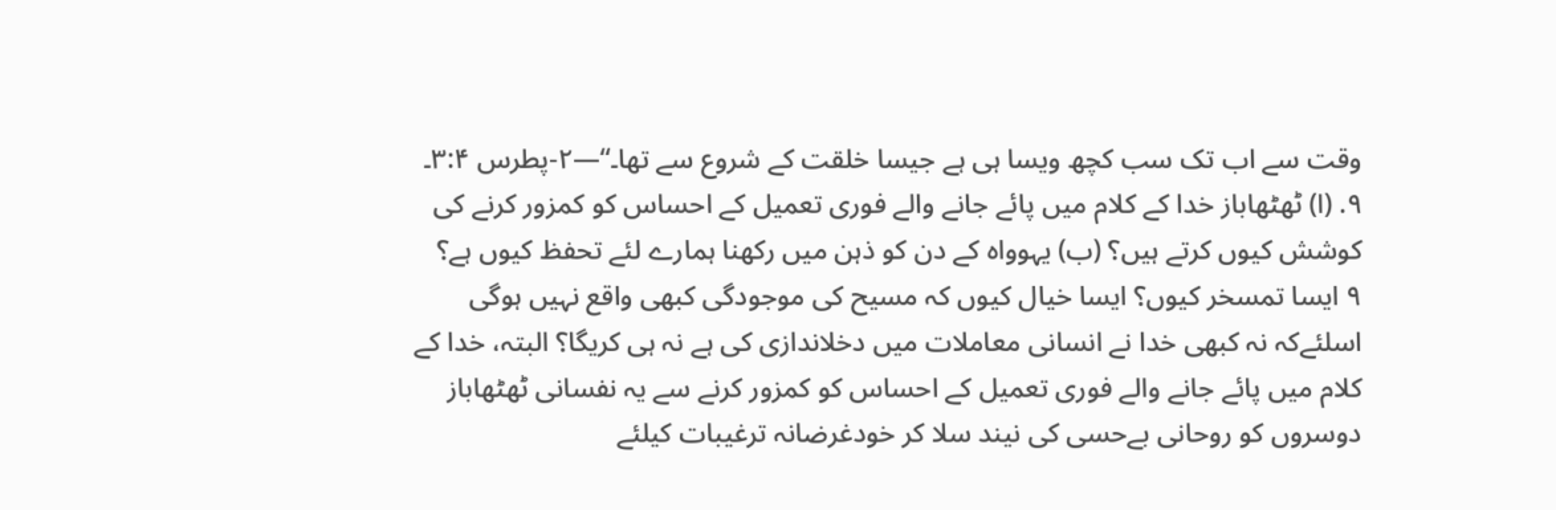وقت سے اب تک سب کچھ ویسا ہی ہے جیسا خلقت کے شروع سے تھا۔“—۲-پطرس ۳:۴۔
۹. (ا) ٹھٹھاباز خدا کے کلام میں پائے جانے والے فوری تعمیل کے احساس کو کمزور کرنے کی کوشش کیوں کرتے ہیں؟ (ب) یہوواہ کے دن کو ذہن میں رکھنا ہمارے لئے تحفظ کیوں ہے؟
۹ ایسا تمسخر کیوں؟ ایسا خیال کیوں کہ مسیح کی موجودگی کبھی واقع نہیں ہوگی اسلئےکہ نہ کبھی خدا نے انسانی معاملات میں دخلاندازی کی ہے نہ ہی کریگا؟ البتہ، خدا کے کلام میں پائے جانے والے فوری تعمیل کے احساس کو کمزور کرنے سے یہ نفسانی ٹھٹھاباز دوسروں کو روحانی بےحسی کی نیند سلا کر خودغرضانہ ترغیبات کیلئے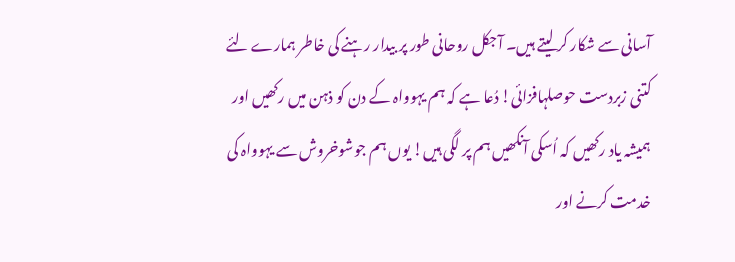آسانی سے شکار کر لیتے ہیں۔ آجکل روحانی طور پر بیدار رہنے کی خاطر ہمارے لئے کتنی زبردست حوصلہافزائی! دُعا ہے کہ ہم یہوواہ کے دن کو ذہن میں رکھیں اور ہمیشہ یاد رکھیں کہ اُسکی آنکھیں ہم پر لگی ہیں! یوں ہم جوشوخروش سے یہوواہ کی خدمت کرنے اور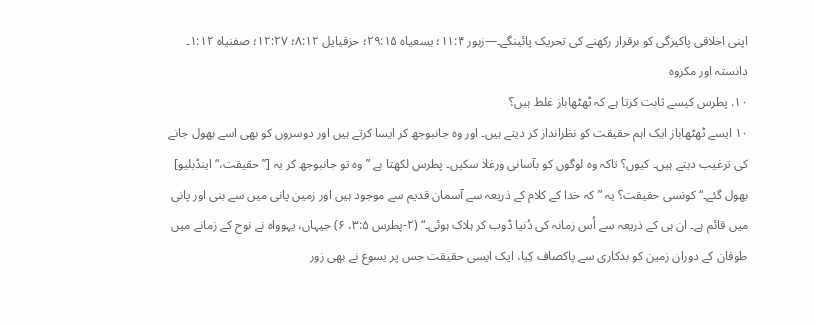اپنی اخلاقی پاکیزگی کو برقرار رکھنے کی تحریک پائینگے۔—زبور ۱۱:۴؛ یسعیاہ ۲۹:۱۵؛ حزقیایل ۸:۱۲؛ ۱۲:۲۷؛ صفنیاہ ۱:۱۲۔
دانستہ اور مکروہ
۱۰. پطرس کیسے ثابت کرتا ہے کہ ٹھٹھاباز غلط ہیں؟
۱۰ ایسے ٹھٹھاباز ایک اہم حقیقت کو نظرانداز کر دیتے ہیں۔ اور وہ جانبوجھ کر ایسا کرتے ہیں اور دوسروں کو بھی اسے بھول جانے کی ترغیب دیتے ہیں۔ کیوں؟ تاکہ وہ لوگوں کو بآسانی ورغلا سکیں۔ پطرس لکھتا ہے ”وہ تو جانبوجھ کر یہ [”حقیقت،“ اینڈبلیو] بھول گئے۔“ کونسی حقیقت؟ یہ ”کہ خدا کے کلام کے ذریعہ سے آسمان قدیم سے موجود ہیں اور زمین پانی میں سے بنی اور پانی میں قائم ہے۔ ان ہی کے ذریعہ سے اُس زمانہ کی دُنیا ڈوب کر ہلاک ہوئی۔“ (۲-پطرس ۳:۵، ۶) جیہاں، یہوواہ نے نوح کے زمانے میں طوفان کے دوران زمین کو بدکاری سے پاکصاف کِیا، ایک ایسی حقیقت جس پر یسوع نے بھی زور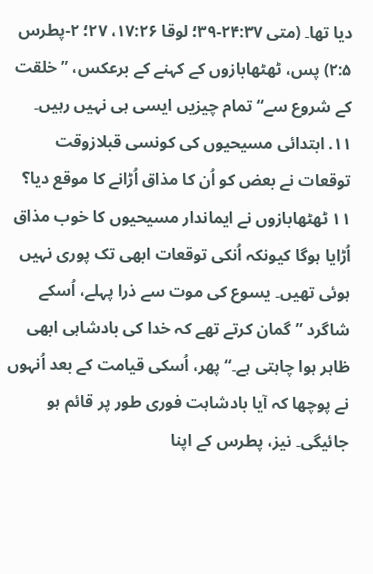دیا تھا۔ (متی ۲۴:۳۷-۳۹؛ لوقا ۱۷:۲۶، ۲۷؛ ۲-پطرس ۲:۵) پس، ٹھٹھابازوں کے کہنے کے برعکس، ”خلقت کے شروع سے“ تمام چیزیں ایسی ہی نہیں رہیں۔
۱۱. ابتدائی مسیحیوں کی کونسی قبلازوقت توقعات نے بعض کو اُن کا مذاق اُڑانے کا موقع دیا؟
۱۱ ٹھٹھابازوں نے ایماندار مسیحیوں کا خوب مذاق اُڑایا ہوگا کیونکہ اُنکی توقعات ابھی تک پوری نہیں ہوئی تھیں۔ یسوع کی موت سے ذرا پہلے، اُسکے شاگرد ”گمان کرتے تھے کہ خدا کی بادشاہی ابھی ظاہر ہوا چاہتی ہے۔“ پھر، اُسکی قیامت کے بعد اُنہوں نے پوچھا کہ آیا بادشاہت فوری طور پر قائم ہو جائیگی۔ نیز، پطرس کے اپنا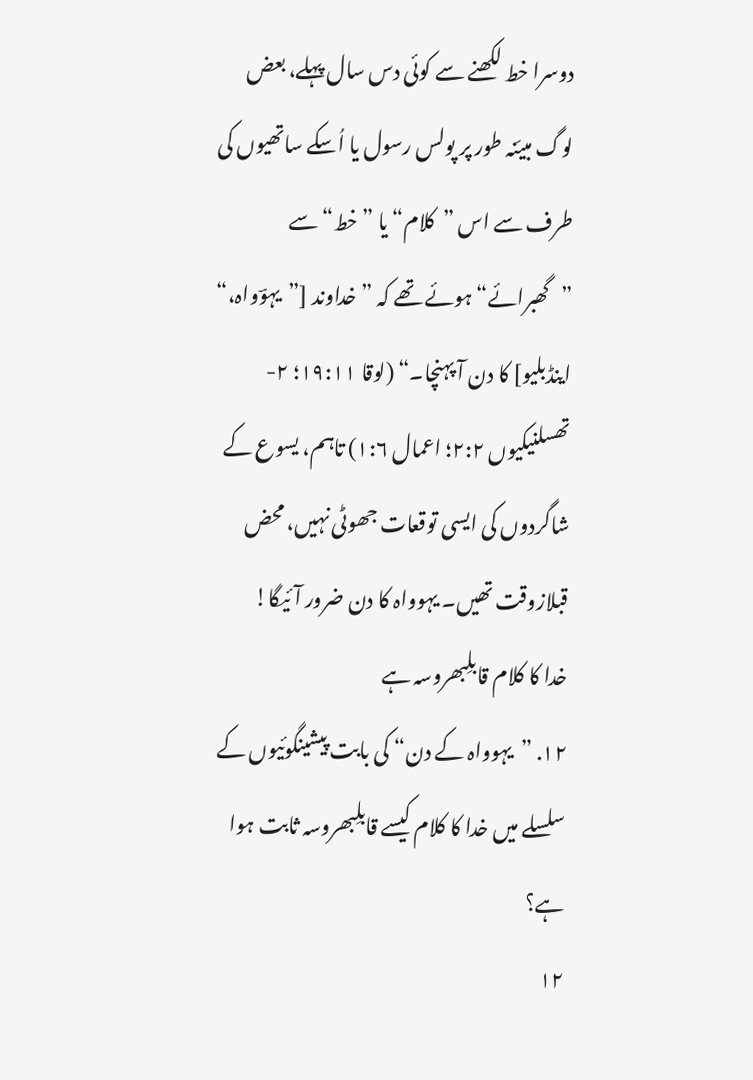دوسرا خط لکھنے سے کوئی دس سال پہلے، بعض لوگ مبیّنہ طور پر پولس رسول یا اُسکے ساتھیوں کی طرف سے اس ”کلام“ یا ”خط“ سے ”گھبرائے“ ہوئے تھے کہ ”خداوند [”یہوؔواہ،“ اینڈبلیو] کا دن آ پہنچا۔“ (لوقا ۱۹:۱۱؛ ۲-تھسلنیکیوں ۲:۲؛ اعمال ۱:۶) تاہم، یسوع کے شاگردوں کی ایسی توقعات جھوٹی نہیں، محض قبلازوقت تھیں۔ یہوواہ کا دن ضرور آئیگا!
خدا کا کلام قابلِبھروسہ ہے
۱۲. ”یہوواہ کے دن“ کی بابت پیشینگوئیوں کے سلسلے میں خدا کا کلام کیسے قابلِبھروسہ ثابت ہوا ہے؟
۱۲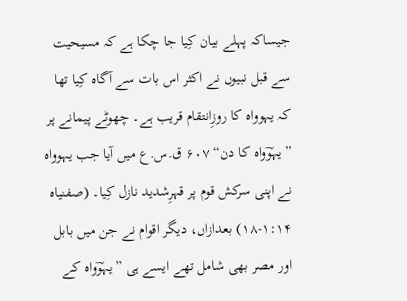جیساکہ پہلے بیان کِیا جا چکا ہے کہ مسیحیت سے قبل نبیوں نے اکثر اس بات سے آگاہ کِیا تھا کہ یہوواہ کا روزِانتقام قریب ہے۔ چھوٹے پیمانے پر ”یہوؔواہ کا دن“ ۶۰۷ ق.س.ع میں آیا جب یہوواہ نے اپنی سرکش قوم پر قہرِشدید نازل کِیا۔ (صفنیاہ ۱:۱۴-۱۸) بعدازاں، دیگر اقوام نے جن میں بابل اور مصر بھی شامل تھے ایسے ہی ”یہوؔواہ کے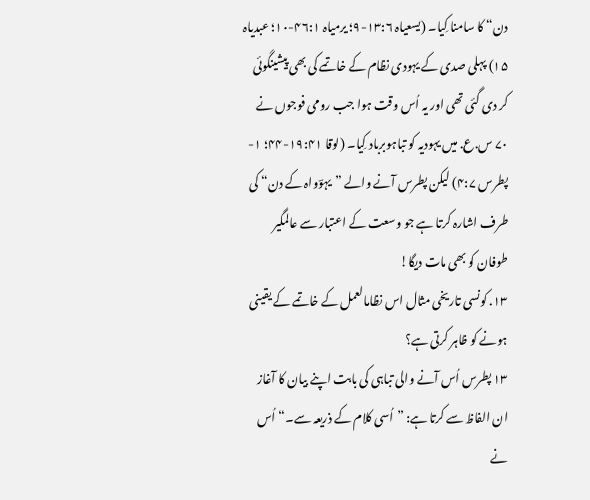دن“ کا سامنا کِیا۔ (یسعیاہ ۱۳:۶-۹؛ یرمیاہ ۴۶:۱-۱۰؛ عبدیاہ ۱۵) پہلی صدی کے یہودی نظام کے خاتمے کی بھی پیشینگوئی کر دی گئی تھی اور یہ اُس وقت ہوا جب رومی فوجوں نے ۷۰ س.ع. میں یہودیہ کو تباہوبرباد کِیا۔ (لوقا ۱۹:۴۱-۴۴؛ ۱-پطرس ۴:۷) لیکن پطرس آنے والے ”یہوؔواہ کے دن“ کی طرف اشارہ کرتا ہے جو وسعت کے اعتبار سے عالمگیر طوفان کو بھی مات دیگا!
۱۳. کونسی تاریخی مثال اس نظامالعمل کے خاتمے کے یقینی ہونے کو ظاہر کرتی ہے؟
۱۳ پطرس اُس آنے والی تباہی کی بابت اپنے بیان کا آغاز ان الفاظ سے کرتا ہے: ”اُسی کلام کے ذریعہ سے۔“ اُس نے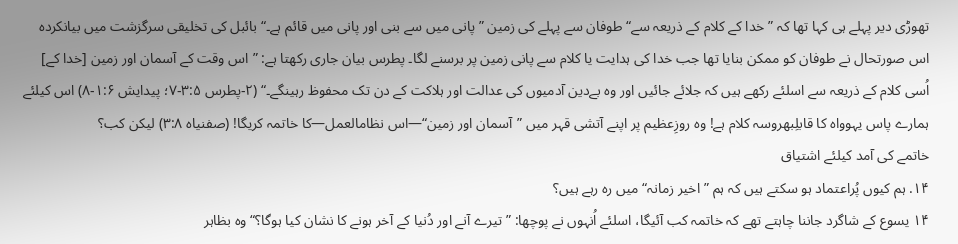تھوڑی دیر پہلے ہی کہا تھا کہ ”خدا کے کلام کے ذریعہ سے“ طوفان سے پہلے کی زمین ”پانی میں سے بنی اور پانی میں قائم ہے۔“ بائبل کی تخلیقی سرگزشت میں بیانکردہ اس صورتحال نے طوفان کو ممکن بنایا تھا جب خدا کی ہدایت یا کلام سے پانی زمین پر برسنے لگا۔ پطرس بیان جاری رکھتا ہے: ”اس وقت کے آسمان اور زمین [خدا کے] اُسی کلام کے ذریعہ سے اسلئے رکھے ہیں کہ جلائے جائیں اور وہ بےدین آدمیوں کی عدالت اور ہلاکت کے دن تک محفوظ رہینگے۔“ (۲-پطرس ۳:۵-۷؛ پیدایش ۱:۶-۸) اس کیلئے ہمارے پاس یہوواہ کا قابلِبھروسہ کلام ہے! وہ روزِعظیم پر اپنے آتشی قہر میں ”آسمان اور زمین“—اس نظامالعمل—کا خاتمہ کریگا! (صفنیاہ ۳:۸) لیکن کب؟
خاتمے کی آمد کیلئے اشتیاق
۱۴. ہم کیوں پُراعتماد ہو سکتے ہیں کہ ہم ”اخیر زمانہ“ میں رہ رہے ہیں؟
۱۴ یسوع کے شاگرد جاننا چاہتے تھے کہ خاتمہ کب آئیگا، اسلئے اُنہوں نے پوچھا: ”تیرے آنے اور دُنیا کے آخر ہونے کا نشان کیا ہوگا؟“ وہ بظاہر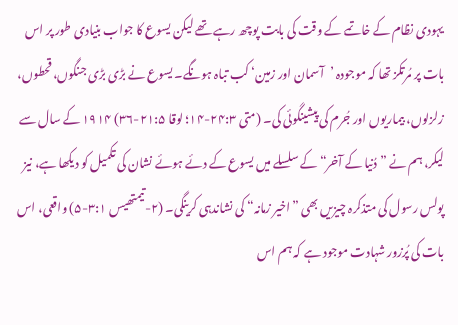یہودی نظام کے خاتمے کے وقت کی بابت پوچھ رہے تھے لیکن یسوع کا جواب بنیادی طور پر اس بات پر مُرتکز تھا کہ موجودہ ’آسمان اور زمین‘ کب تباہ ہونگے۔ یسوع نے بڑی بڑی جنگوں، قحطوں، زلزلوں، بیماریوں اور جُرم کی پیشینگوئی کی۔ (متی ۲۴:۳-۱۴؛ لوقا ۲۱:۵-۳۶) ۱۹۱۴ کے سال سے لیکر، ہم نے ”دُنیا کے آخر“ کے سلسلے میں یسوع کے دئے ہوئے نشان کی تکمیل کو دیکھا ہے، نیز پولس رسول کی متذکرہ چیزیں بھی ”اخیر زمانہ“ کی نشاندہی کرینگی۔ (۲-تیمتھیس ۳:۱-۵) واقعی، اس بات کی پُرزور شہادت موجود ہے کہ ہم اس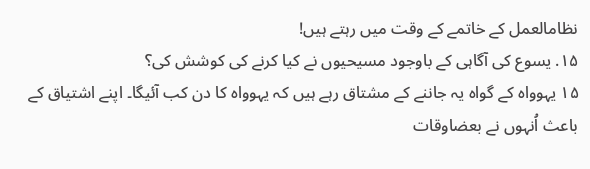نظامالعمل کے خاتمے کے وقت میں رہتے ہیں!
۱۵. یسوع کی آگاہی کے باوجود مسیحیوں نے کیا کرنے کی کوشش کی؟
۱۵ یہوواہ کے گواہ یہ جاننے کے مشتاق رہے ہیں کہ یہوواہ کا دن کب آئیگا۔ اپنے اشتیاق کے باعث اُنہوں نے بعضاوقات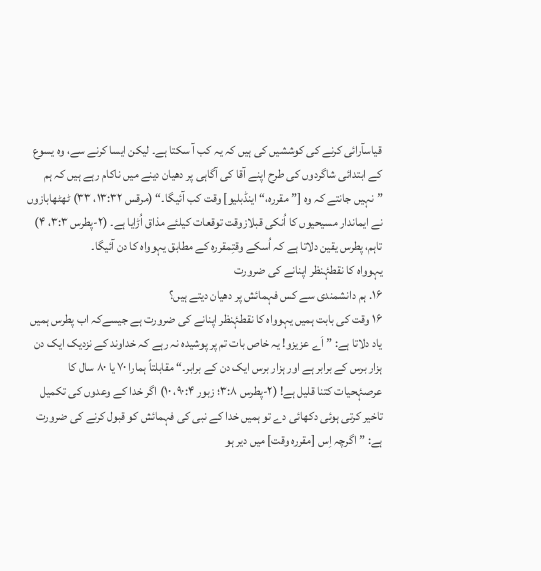قیاسآرائی کرنے کی کوششیں کی ہیں کہ یہ کب آ سکتا ہے۔ لیکن ایسا کرنے سے، وہ یسوع کے ابتدائی شاگردوں کی طرح اپنے آقا کی آگاہی پر دھیان دینے میں ناکام رہے ہیں کہ ہم ”نہیں جانتے کہ وہ [”مقررہ،“ اینڈبلیو] وقت کب آئیگا۔“ (مرقس ۱۳:۳۲، ۳۳) ٹھٹھابازوں نے ایماندار مسیحیوں کا اُنکی قبلازوقت توقعات کیلئے مذاق اُڑایا ہے۔ (۲-پطرس ۳:۳، ۴) تاہم، پطرس یقین دلاتا ہے کہ اُسکے وقتِمقررہ کے مطابق یہوواہ کا دن آئیگا۔
یہوواہ کا نقطۂنظر اپنانے کی ضرورت
۱۶. ہم دانشمندی سے کس فہمائش پر دھیان دیتے ہیں؟
۱۶ وقت کی بابت ہمیں یہوواہ کا نقطۂنظر اپنانے کی ضرورت ہے جیسےکہ اب پطرس ہمیں یاد دلاتا ہے: ”اَے عزیزو! یہ خاص بات تم پر پوشیدہ نہ رہے کہ خداوند کے نزدیک ایک دن ہزار برس کے برابر ہے اور ہزار برس ایک دن کے برابر۔“ مقابلتاً ہمارا ۷۰ یا ۸۰ سال کا عرصۂحیات کتنا قلیل ہے! (۲-پطرس ۳:۸؛ زبور ۹۰:۴، ۱۰) اگر خدا کے وعدوں کی تکمیل تاخیر کرتی ہوئی دکھائی دے تو ہمیں خدا کے نبی کی فہمائش کو قبول کرنے کی ضرورت ہے: ”اگرچہ اِس [مقررہ وقت] میں دیر ہو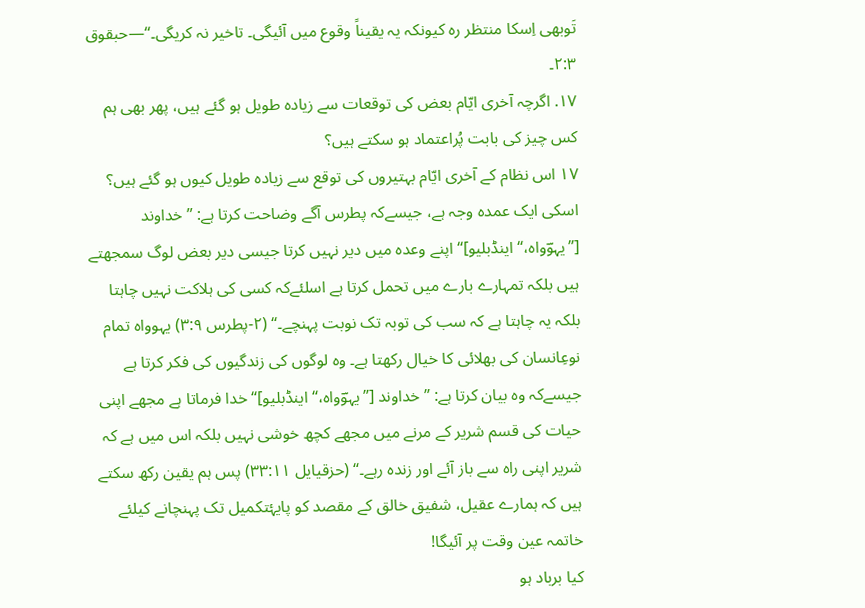تَوبھی اِسکا منتظر رہ کیونکہ یہ یقیناً وقوع میں آئیگی۔ تاخیر نہ کریگی۔“—حبقوق ۲:۳۔
۱۷. اگرچہ آخری ایّام بعض کی توقعات سے زیادہ طویل ہو گئے ہیں، پھر بھی ہم کس چیز کی بابت پُراعتماد ہو سکتے ہیں؟
۱۷ اس نظام کے آخری ایّام بہتیروں کی توقع سے زیادہ طویل کیوں ہو گئے ہیں؟ اسکی ایک عمدہ وجہ ہے، جیسےکہ پطرس آگے وضاحت کرتا ہے: ”خداوند [”یہوؔواہ،“ اینڈبلیو]“ اپنے وعدہ میں دیر نہیں کرتا جیسی دیر بعض لوگ سمجھتے ہیں بلکہ تمہارے بارے میں تحمل کرتا ہے اسلئےکہ کسی کی ہلاکت نہیں چاہتا بلکہ یہ چاہتا ہے کہ سب کی توبہ تک نوبت پہنچے۔“ (۲-پطرس ۳:۹) یہوواہ تمام نوعِانسان کی بھلائی کا خیال رکھتا ہے۔ وہ لوگوں کی زندگیوں کی فکر کرتا ہے جیسےکہ وہ بیان کرتا ہے: ”خداوند [”یہوؔواہ،“ اینڈبلیو]“ خدا فرماتا ہے مجھے اپنی حیات کی قسم شریر کے مرنے میں مجھے کچھ خوشی نہیں بلکہ اس میں ہے کہ شریر اپنی راہ سے باز آئے اور زندہ رہے۔“ (حزقیایل ۳۳:۱۱) پس ہم یقین رکھ سکتے ہیں کہ ہمارے عقیل، شفیق خالق کے مقصد کو پایۂتکمیل تک پہنچانے کیلئے خاتمہ عین وقت پر آئیگا!
کیا برباد ہو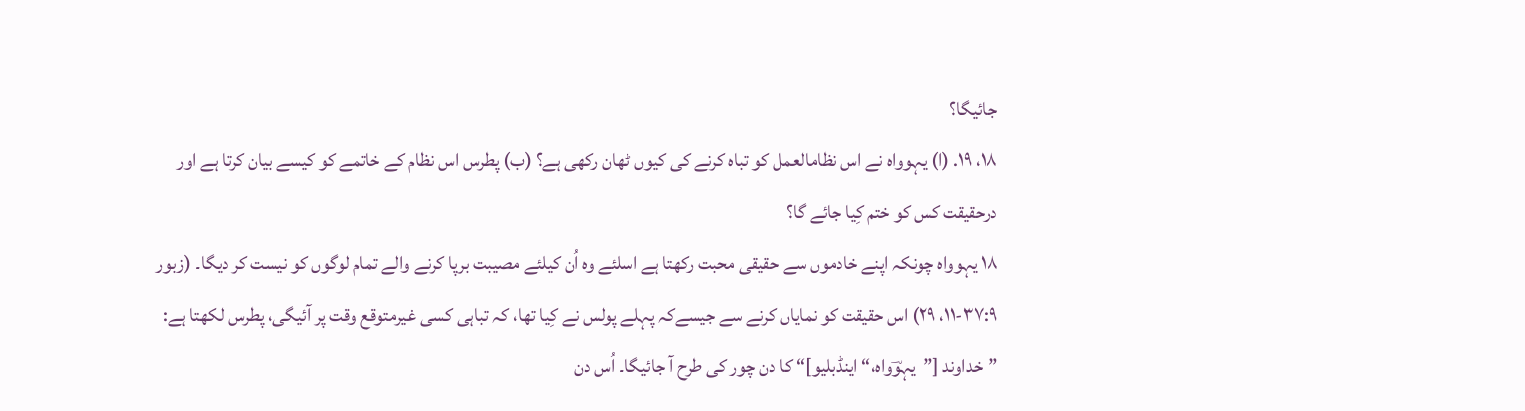جائیگا؟
۱۸، ۱۹. (ا) یہوواہ نے اس نظامالعمل کو تباہ کرنے کی کیوں ٹھان رکھی ہے؟ (ب) پطرس اس نظام کے خاتمے کو کیسے بیان کرتا ہے اور درحقیقت کس کو ختم کِیا جائے گا؟
۱۸ یہوواہ چونکہ اپنے خادموں سے حقیقی محبت رکھتا ہے اسلئے وہ اُن کیلئے مصیبت برپا کرنے والے تمام لوگوں کو نیست کر دیگا۔ (زبور ۳۷:۹-۱۱، ۲۹) اس حقیقت کو نمایاں کرنے سے جیسےکہ پہلے پولس نے کِیا تھا، کہ تباہی کسی غیرمتوقع وقت پر آئیگی، پطرس لکھتا ہے: ”خداوند [”یہوؔواہ،“ اینڈبلیو]“ کا دن چور کی طرح آ جائیگا۔ اُس دن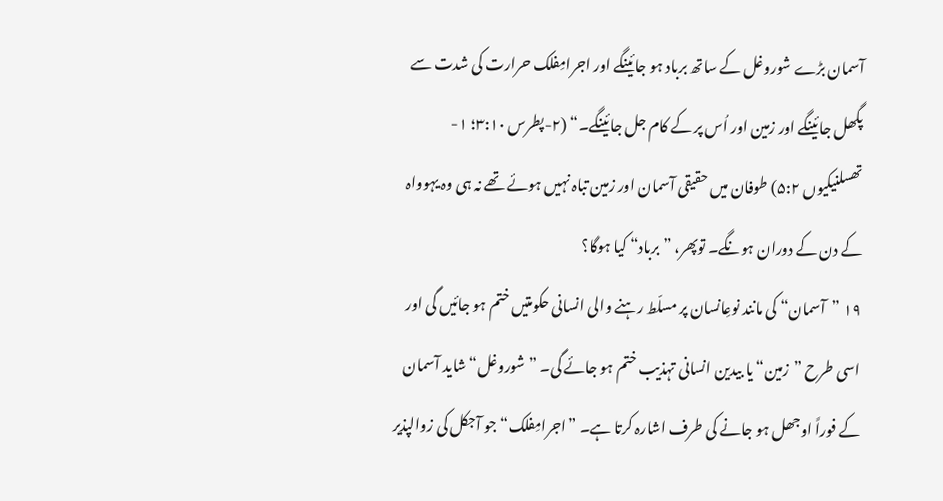آسمان بڑے شوروغل کے ساتھ برباد ہو جائینگے اور اجرامِفلک حرارت کی شدت سے پگھل جائینگے اور زمین اور اُس پر کے کام جل جائینگے۔“ (۲-پطرس ۳:۱۰؛ ۱-تھسلنیکیوں ۵:۲) طوفان میں حقیقی آسمان اور زمین تباہ نہیں ہوئے تھے نہ ہی وہ یہوواہ کے دن کے دوران ہونگے۔ توپھر، ”برباد“ کیا ہوگا؟
۱۹ ”آسمان“ کی مانند نوعِانسان پر مسلّط رہنے والی انسانی حکومتیں ختم ہو جائیں گی اور اسی طرح ”زمین“ یا بیدین انسانی تہذیب ختم ہو جائے گی۔ ”شوروغل“ شاید آسمان کے فوراً اوجھل ہو جانے کی طرف اشارہ کرتا ہے۔ ”اجرامِفلک“ جو آجکل کی زوالپذیر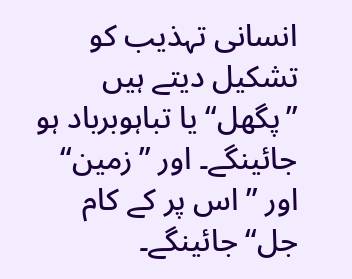انسانی تہذیب کو تشکیل دیتے ہیں ”پگھل“ یا تباہوبرباد ہو جائینگے۔ اور ”زمین“ اور ”اس پر کے کام جل“ جائینگے۔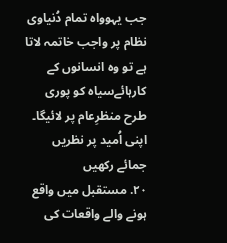جب یہوواہ تمام دُنیاوی نظام پر واجب خاتمہ لاتا ہے تو وہ انسانوں کے کارہائےسیاہ کو پوری طرح منظرِعام پر لائیگا۔
اپنی اُمید پر نظریں جمائے رکھیں
۲۰. مستقبل میں واقع ہونے والے واقعات کی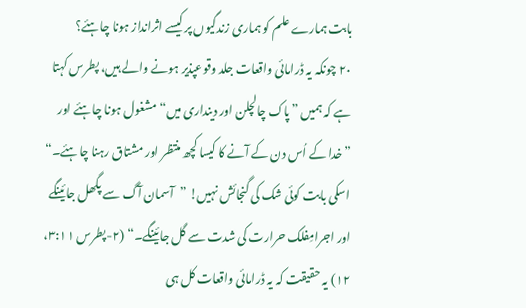بابت ہمارے علم کو ہماری زندگیوں پر کیسے اثرانداز ہونا چاہئے؟
۲۰ چونکہ یہ ڈرامائی واقعات جلد وقوعپذیر ہونے والے ہیں، پطرس کہتا ہے کہ ہمیں ”پاک چالچلن اور دینداری میں“ مشغول ہونا چاہئے اور ”خدا کے اُس دن کے آنے کا کیسا کچھ منتظر اور مشتاق رہنا چاہئے۔“ اسکی بابت کوئی شک کی گنجائش نہیں! ”آسمان آگ سے پگھل جائینگے اور اجرامِفلک حرارت کی شدت سے گل جائینگے۔“ (۲-پطرس ۳:۱۱، ۱۲) یہ حقیقت کہ یہ ڈرامائی واقعات کل ہی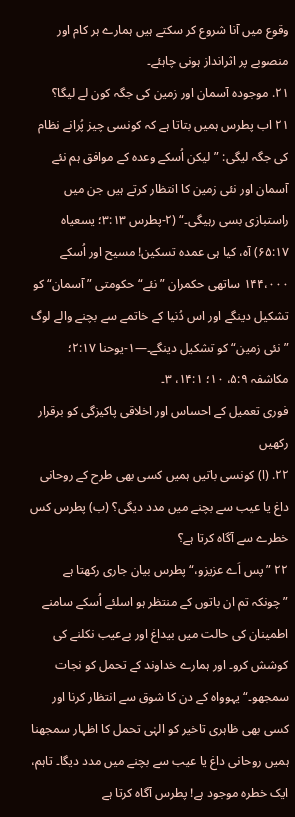وقوع میں آنا شروع کر سکتے ہیں ہمارے ہر کام اور منصوبے پر اثرانداز ہونی چاہئے۔
۲۱. موجودہ آسمان اور زمین کی جگہ کون لے لیگا؟
۲۱ اب پطرس ہمیں بتاتا ہے کہ کونسی چیز پُرانے نظام کی جگہ لیگی: ”لیکن اُسکے وعدہ کے موافق ہم نئے آسمان اور نئی زمین کا انتظار کرتے ہیں جن میں راستبازی بسی رہیگی۔“ (۲-پطرس ۳:۱۳؛ یسعیاہ ۶۵:۱۷) آہ، کیا ہی عمدہ تسکین! مسیح اور اُسکے ۱۴۴،۰۰۰ ساتھی حکمران ”نئے“ حکومتی ”آسمان“ کو تشکیل دینگے اور اس دُنیا کے خاتمے سے بچنے والے لوگ ”نئی زمین“ کو تشکیل دینگے۔—۱-یوحنا ۲:۱۷؛ مکاشفہ ۵:۹، ۱۰؛ ۱۴:۱، ۳۔
فوری تعمیل کے احساس اور اخلاقی پاکیزگی کو برقرار رکھیں
۲۲. (ا) کونسی باتیں ہمیں کسی بھی طرح کے روحانی داغ یا عیب سے بچنے میں مدد دیگی؟ (ب) پطرس کس خطرے سے آگاہ کرتا ہے؟
۲۲ ”پس اَے عزیزو،“ پطرس بیان جاری رکھتا ہے ”چونکہ تم ان باتوں کے منتظر ہو اسلئے اُسکے سامنے اطمینان کی حالت میں بیداغ اور بےعیب نکلنے کی کوشش کرو۔ اور ہمارے خداوند کے تحمل کو نجات سمجھو۔“ یہوواہ کے دن کا شوق سے انتظار کرنا اور کسی بھی ظاہری تاخیر کو الہٰی تحمل کا اظہار سمجھنا ہمیں روحانی داغ یا عیب سے بچنے میں مدد دیگا۔ تاہم، ایک خطرہ موجود ہے! پطرس آگاہ کرتا ہے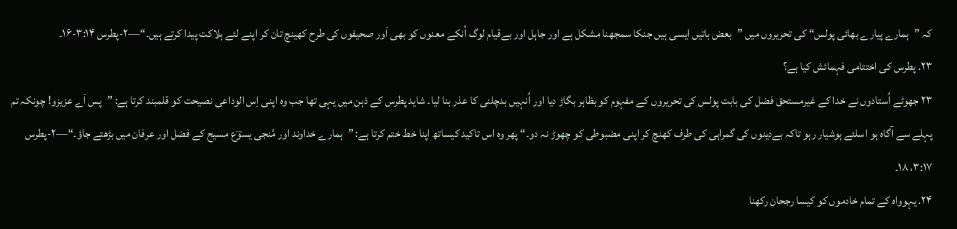کہ ”ہمارے پیارے بھائی پولس“ کی تحریروں میں ”بعض باتیں ایسی ہیں جنکا سمجھنا مشکل ہے اور جاہل اور بےقیام لوگ اُنکے معنوں کو بھی اَور صحیفوں کی طرح کھینچ تان کر اپنے لئے ہلاکت پیدا کرتے ہیں۔“—۲-پطرس ۳:۱۴-۱۶۔
۲۳. پطرس کی اختتامی فہمائش کیا ہے؟
۲۳ جھوٹے اُستادوں نے خدا کے غیرمستحق فضل کی بابت پولس کی تحریروں کے مفہوم کو بظاہر بگاڑ دیا اور اُنہیں بدچلنی کا عذر بنا لیا۔ شاید پطرس کے ذہن میں یہی تھا جب وہ اپنی اِس الوداعی نصیحت کو قلمبند کرتا ہے: ”پس اَے عزیزو! چونکہ تم پہلے سے آگاہ ہو اسلئے ہوشیار رہو تاکہ بےدینوں کی گمراہی کی طرف کھنچ کر اپنی مضبوطی کو چھوڑ نہ دو۔“ پھر وہ اس تاکید کیساتھ اپنا خط ختم کرتا ہے: ”ہمارے خداوند اور مُنجی یسوؔع مسیح کے فضل اور عرفان میں بڑھتے جاؤ۔“—۲-پطرس ۳:۱۷، ۱۸۔
۲۴. یہوواہ کے تمام خادموں کو کیسا رجحان رکھنا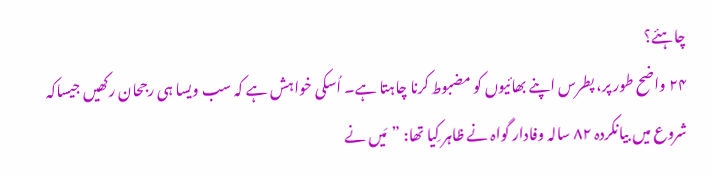چاہئے؟
۲۴ واضح طور پر، پطرس اپنے بھائیوں کو مضبوط کرنا چاہتا ہے۔ اُسکی خواہش ہے کہ سب ویسا ہی رجحان رکھیں جیساکہ شروع میں بیانکردہ ۸۲ سالہ وفادار گواہ نے ظاہر کِیا تھا: ”مَیں نے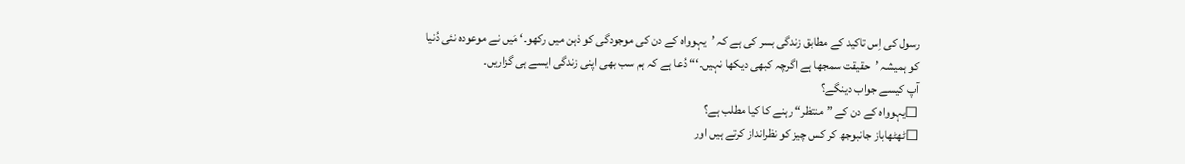رسول کی اِس تاکید کے مطابق زندگی بسر کی ہے کہ ’یہوواہ کے دن کی موجودگی کو ذہن میں رکھو۔‘ مَیں نے موعودہ نئی دُنیا کو ہمیشہ ’حقیقت سمجھا ہے اگرچہ کبھی دیکھا نہیں۔‘“ دُعا ہے کہ ہم سب بھی اپنی زندگی ایسے ہی گزاریں۔
آپ کیسے جواب دینگے؟
◻یہوواہ کے دن کے ”منتظر“ رہنے کا کیا مطلب ہے؟
◻ٹھٹھاباز جانبوجھ کر کس چیز کو نظرانداز کرتے ہیں اور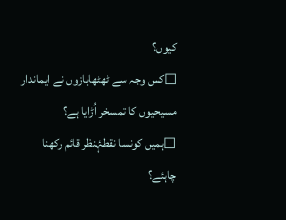کیوں؟
◻کس وجہ سے ٹھٹھابازوں نے ایماندار مسیحیوں کا تمسخر اُڑایا ہے؟
◻ہمیں کونسا نقطۂنظر قائم رکھنا چاہئے؟